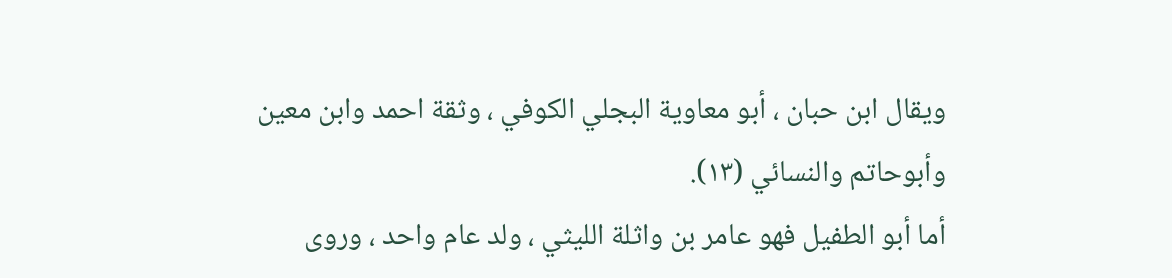ويقال ابن حبان ، أبو معاوية البجلي الكوفي ، وثقة احمد وابن معين وأبوحاتم والنسائي (١٣).
أما أبو الطفيل فهو عامر بن واثلة الليثي ، ولد عام واحد ، وروى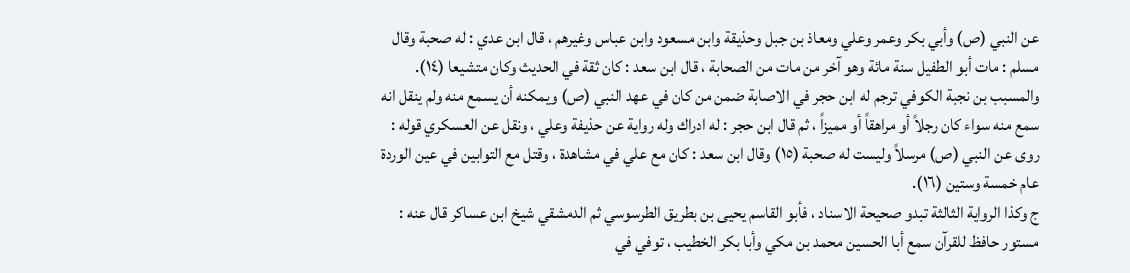عن النبي (ص) وأبي بكر وعمر وعلي ومعاذ بن جبل وحذيقة وابن مسعود وابن عباس وغيرهم ، قال ابن عدي : له صحبة وقال مسلم : مات أبو الطفيل سنة مائة وهو آخر من مات من الصحابة ، قال ابن سعد : كان ثقة في الحديث وكان متشيعا (١٤).
والمسبب بن نجبة الكوفي ترجم له ابن حجر في الاصابة ضمن من كان في عهد النبي (ص) ويمكنه أن يسمع منه ولم ينقل انه سمع منه سواء كان رجلاً أو مراهقاً أو مميزاً ، ثم قال ابن حجر : له ادراك وله رواية عن حذيفة وعلي ، ونقل عن العسكري قوله : روى عن النبي (ص) مرسلاً وليست له صحبة (١٥) وقال ابن سعد : كان مع علي في مشاهدة ، وقتل مع التوابين في عين الوردة عام خمسة وستين (١٦).
ج وكذا الرواية الثالثة تبدو صحيحة الاسناد ، فأبو القاسم يحيى بن بطريق الطرسوسي ثم الدمشقي شيخ ابن عساكر قال عنه : مستور حافظ للقرآن سمع أبا الحسين محمد بن مكي وأبا بكر الخطيب ، توفي في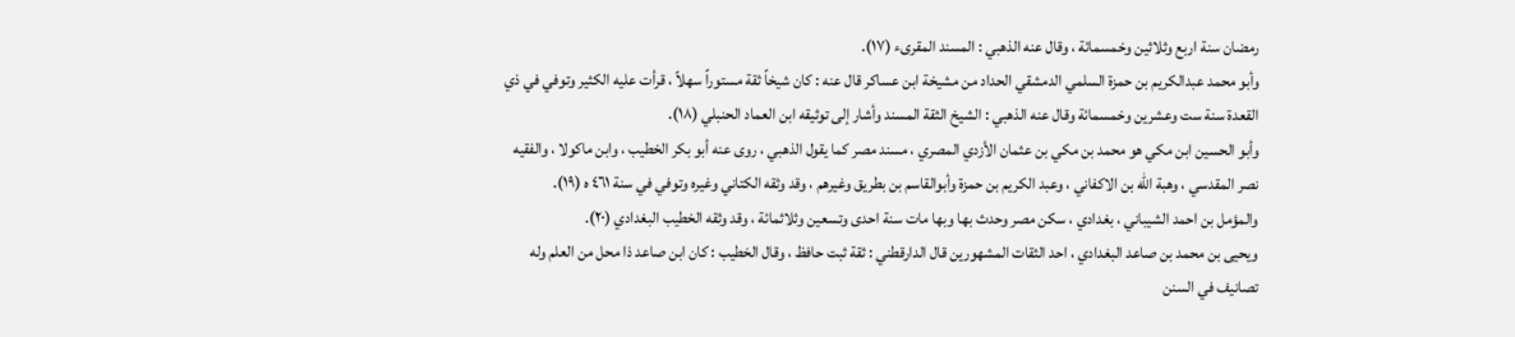رمضان سنة اربع وثلاثين وخمسمائة ، وقال عنه الذهبي : المسند المقرىء (١٧).
وأبو محمد عبدالكريم بن حمزة السلمي الدمشقي الحداد من مشيخة ابن عساكر قال عنه : كان شيخاً ثقة مستوراً سهلاً ، قرأت عليه الكثير وتوفي في ذي القعدة سنة ست وعشرين وخمسمائة وقال عنه الذهبي : الشيخ الثقة المسند وأشار إلى توثيقه ابن العماد الحنبلي (١٨).
وأبو الحسين ابن مكي هو محمد بن مكي بن عثمان الأزدي المصري ، مسند مصر كما يقول الذهبي ، روى عنه أبو بكر الخطيب ، وابن ماكولا ، والفقيه نصر المقدسي ، وهبة الله بن الاكفاني ، وعبد الكريم بن حمزة وأبوالقاسم بن بطريق وغيرهم ، وقد وثقه الكتاني وغيره وتوفي في سنة ٤٦١ ه (١٩).
والمؤمل بن احمد الشيباني ، بغدادي ، سكن مصر وحدث بها وبها مات سنة احدى وتسعين وثلاثمائة ، وقد وثقه الخطيب البغدادي (٢٠).
ويحيى بن محمد بن صاعد البغدادي ، احد الثقات المشهورين قال الدارقطني : ثقة ثبت حافظ ، وقال الخطيب : كان ابن صاعد ذا محل من العلم وله تصانيف في السنن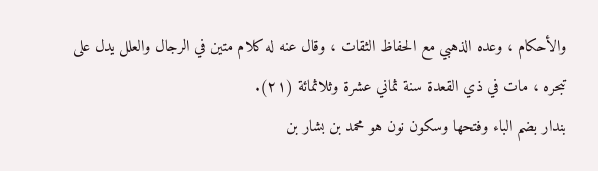والأحكام ، وعده الذهبي مع الحفاظ الثقات ، وقال عنه له كلام متين في الرجال والعلل يدل على تبحره ، مات في ذي القعدة سنة ثماني عشرة وثلاثمائة (٢١).
بندار بضم الباء وفتحها وسكون نون هو محمد بن بشار بن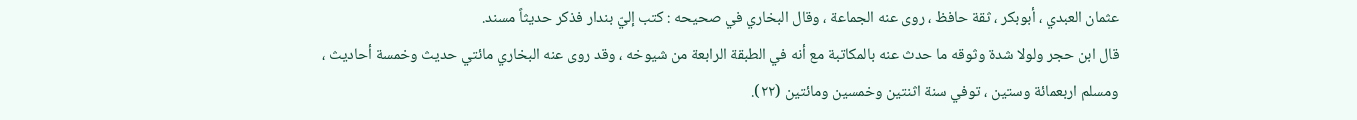عثمان العبدي ، أبوبكر ، ثقة حافظ ، روى عنه الجماعة ، وقال البخاري في صحيحه : كتب إليّ بندار فذكر حديثاً مسند.
قال ابن حجر ولولا شدة وثوقه ما حدث عنه بالمكاتبة مع أنه في الطبقة الرابعة من شيوخه ، وقد روى عنه البخاري مائتي حديث وخمسة أحاديث ، ومسلم اربعمائة وستين ، توفي سنة اثنتين وخمسين ومائتين (٢٢).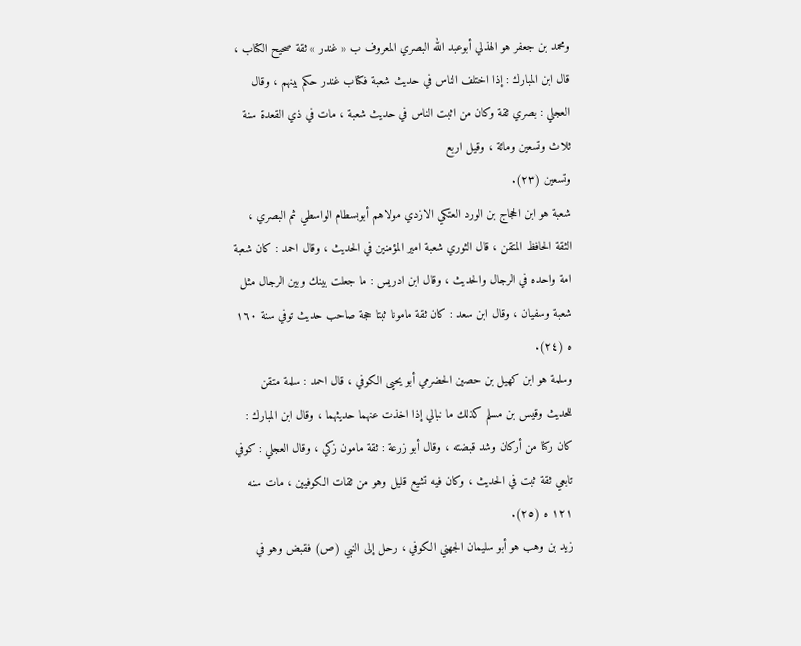ومحمد بن جعفر هو الهذلي أبوعبد الله البصري المعروف ب « غندر » ثقة صحيح الكتاب ، قال ابن المبارك : إذا اختلف الناس في حديث شعبة فكتاب غندر حكم بينهم ، وقال العجلي : بصري ثقة وكان من اثبت الناس في حديث شعبة ، مات في ذي القعدة سنة ثلاث وتسعين ومائة ، وقيل اربع
وتسعين (٢٣).
شعبة هو ابن الحجاج بن الورد العتكي الازدي مولاهم أبوبسطام الواسطي ثم البصري ، الثقة الحافظ المتقن ، قال الثوري شعبة امير المؤمنين في الحديث ، وقال احمد : كان شعبة امة واحده في الرجال والحديث ، وقال ابن ادريس : ما جعلت بينك وبين الرجال مثل شعبة وسفيان ، وقال ابن سعد : كان ثقة مامونا ثبتا حجة صاحب حديث توفي سنة ١٦٠ ه (٢٤).
وسلمة هو ابن كهيل بن حصين الحضرمي أبو يحيى الكوفي ، قال احمد : سلمة متقن للحديث وقيس بن مسلم كذلك ما نبالي إذا اخذت عنهما حديثهما ، وقال ابن المبارك : كان ركنا من أركان وشد قبضته ، وقال أبو زرعة : ثقة مامون زكي ، وقال العجلي : كوفي تابعي ثقة ثبت في الحديث ، وكان فيه تشيع قليل وهو من ثقات الكوفيين ، مات سنه ١٢١ ه (٢٥).
زيد بن وهب هو أبو سليمان الجهني الكوفي ، رحل إلى النبي (ص) فقبض وهو في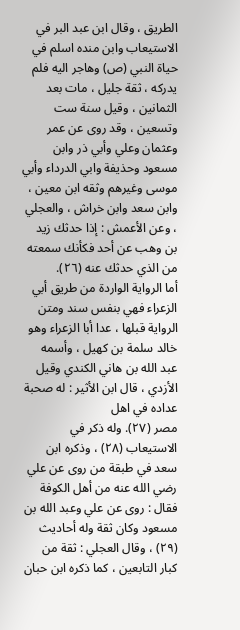الطريق ، وقال ابن عبد البر في الاستيعاب وابن منده اسلم في حياة النبي (ص) وهاجر اليه فلم يدركه ، ثقة جليل ، مات بعد الثمانين ، وقيل سنة ست وتسعين ، وقد روى عن عمر وعثمان وعلي وأبي ذر وابن مسعود وحذيفة وابي الدرداء وأبي موسى وغيرهم وثقه ابن معين ، وابن سعد وابن خراش ، والعجلي ، وعن الأعمش : إذا حدثك زيد بن وهب عن أحد فكأنك سمعته من الذي حدثك عنه (٢٦).
أما الرواية الواردة من طريق أبي الزعراء فهي بنفس سند ومتن الرواية قبلها ، عدا أبا الزعراء وهو خالد سلمة بن كهيل ، وأسمه عبد الله بن هاني الكندي وقيل الأزدي ، قال ابن الأثير : له صحبة عداده في اهل
مصر (٢٧). وله ذكر في الاستيعاب (٢٨) ، وذكره ابن سعد في طبقة من روى عن علي رضي الله عنه من أهل الكوفة فقال : روى عن علي وعبد الله بن مسعود وكان ثقة وله أحاديث (٢٩) ، وقال العجلي : ثقة من كبار التابعين ، كما ذكره ابن حبان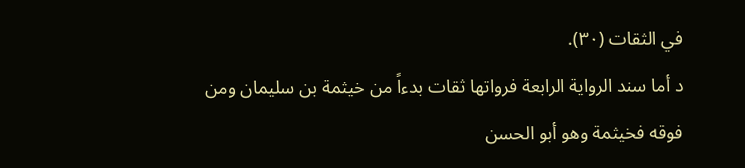في الثقات (٣٠).
د أما سند الرواية الرابعة فرواتها ثقات بدءاً من خيثمة بن سليمان ومن فوقه فخيثمة وهو أبو الحسن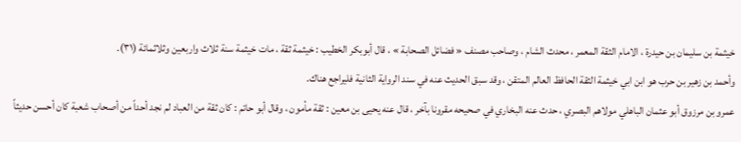خيثمة بن سليمان بن حيدرة ، الامام الثقة المعمر ، محدث الشام ، وصاحب مصنف « فضائل الصحابة » ، قال أبوبكر الخطيب : خيثمة ثقة ، مات خيثمة سنة ثلاث واربعين وثلاثمائة (٣١).
وأحمد بن زهير بن حرب هو ابن ابي خيثمة الثقة الحافظ العالم المتقن ، وقد سبق الحديث عنه في سند الرواية الثانية فليراجع هناك.
عمرو بن مرزوق أبو عثمان الباهلي مولاهم البصري ، حدث عنه البخاري في صحيحه مقرونا بآخر ، قال عنه يحيى بن معين : ثقة مأمون ، وقال أبو حاتم : كان ثقة من العباد لم نجد أحداً من أصحاب شعبة كان أحسن حديثاً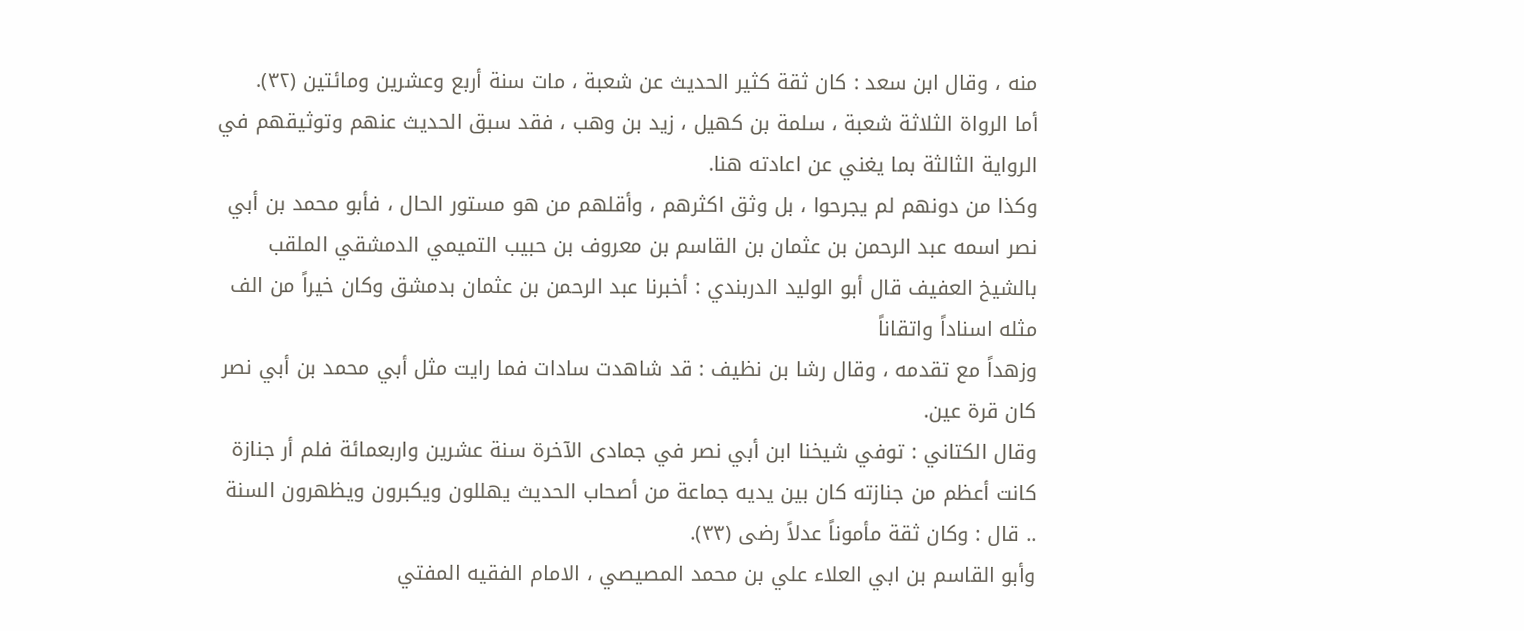منه ، وقال ابن سعد : كان ثقة كثير الحديث عن شعبة ، مات سنة أربع وعشرين ومائتين (٣٢).
أما الرواة الثلاثة شعبة ، سلمة بن كهيل ، زيد بن وهب ، فقد سبق الحديث عنهم وتوثيقهم في الرواية الثالثة بما يغني عن اعادته هنا.
وكذا من دونهم لم يجرحوا ، بل وثق اكثرهم ، وأقلهم من هو مستور الحال ، فأبو محمد بن أبي نصر اسمه عبد الرحمن بن عثمان بن القاسم بن معروف بن حبيب التميمي الدمشقي الملقب بالشيخ العفيف قال أبو الوليد الدربندي : أخبرنا عبد الرحمن بن عثمان بدمشق وكان خيراً من الف مثله اسناداً واتقاناً
وزهداً مع تقدمه ، وقال رشا بن نظيف : قد شاهدت سادات فما رايت مثل أبي محمد بن أبي نصر كان قرة عين.
وقال الكتاني : توفي شيخنا ابن أبي نصر في جمادى الآخرة سنة عشرين واربعمائة فلم أر جنازة كانت أعظم من جنازته كان بين يديه جماعة من أصحاب الحديث يهللون ويكبرون ويظهرون السنة .. قال : وكان ثقة مأموناً عدلاً رضى (٣٣).
وأبو القاسم بن ابي العلاء علي بن محمد المصيصي ، الامام الفقيه المفتي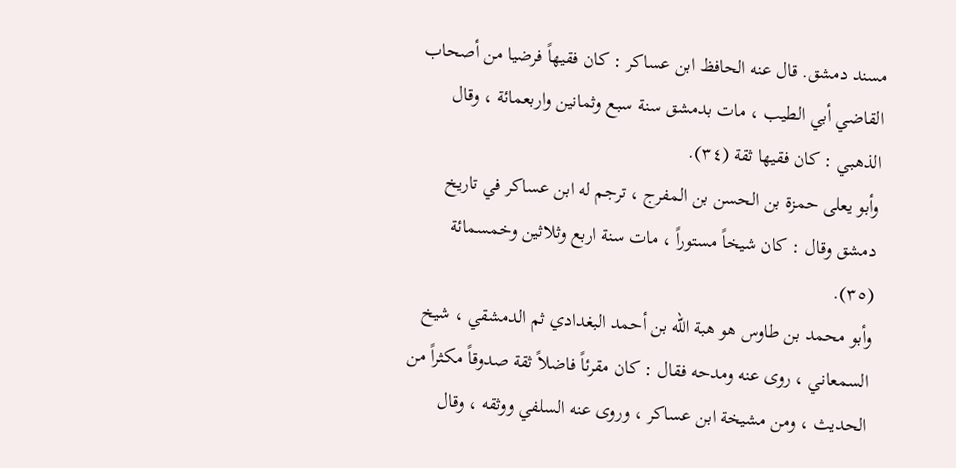مسند دمشق. قال عنه الحافظ ابن عساكر : كان فقيهاً فرضيا من أصحاب القاضي أبي الطيب ، مات بدمشق سنة سبع وثمانين واربعمائة ، وقال الذهبي : كان فقيها ثقة (٣٤).
وأبو يعلى حمزة بن الحسن بن المفرج ، ترجم له ابن عساكر في تاريخ دمشق وقال : كان شيخاً مستوراً ، مات سنة اربع وثلاثين وخمسمائة (٣٥).
وأبو محمد بن طاوس هو هبة الله بن أحمد البغدادي ثم الدمشقي ، شيخ السمعاني ، روى عنه ومدحه فقال : كان مقرئاً فاضلاً ثقة صدوقاً مكثراً من الحديث ، ومن مشيخة ابن عساكر ، وروى عنه السلفي ووثقه ، وقال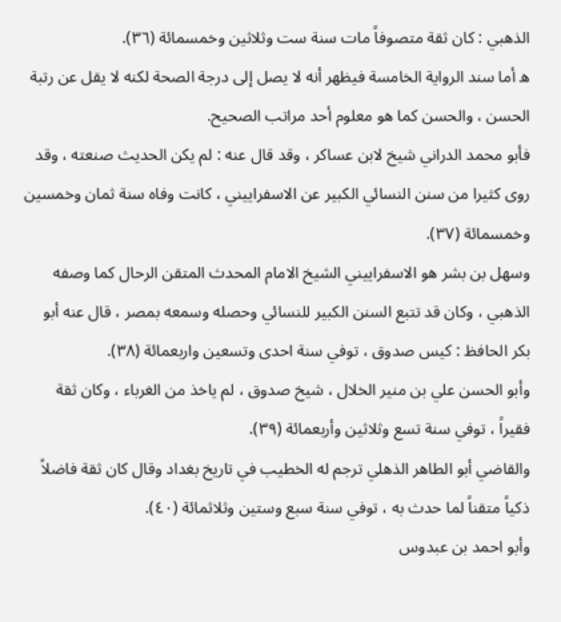الذهبي : كان ثقة متصوفاً مات سنة ست وثلاثين وخمسمائة (٣٦).
ه أما سند الرواية الخامسة فيظهر أنه لا يصل إلى درجة الصحة لكنه لا يقل عن رتبة الحسن ، والحسن كما هو معلوم أحد مراتب الصحيح.
فأبو محمد الدراني شيخ لابن عساكر ، وقد قال عنه : لم يكن الحديث صنعته ، وقد روى كثيرا من سنن النسائي الكبير عن الاسفراييني ، كانت وفاه سنة ثمان وخمسين وخمسمائة (٣٧).
وسهل بن بشر هو الاسفراييني الشيخ الامام المحدث المتقن الرحال كما وصفه الذهبي ، وكان قد تتبع السنن الكبير للنسائي وحصله وسمعه بمصر ، قال عنه أبو بكر الحافظ : كيس صدوق ، توفي سنة احدى وتسعين واربعمائة (٣٨).
وأبو الحسن علي بن منير الخلال ، شيخ صدوق ، لم ياخذ من الغرباء ، وكان ثقة فقيراً ، توفي سنة تسع وثلاثين وأربعمائة (٣٩).
والقاضي أبو الطاهر الذهلي ترجم له الخطيب في تاريخ بغداد وقال كان ثقة فاضلاً ذكياً متقناً لما حدث به ، توفي سنة سبع وستين وثلاثمائة (٤٠).
وأبو احمد بن عبدوس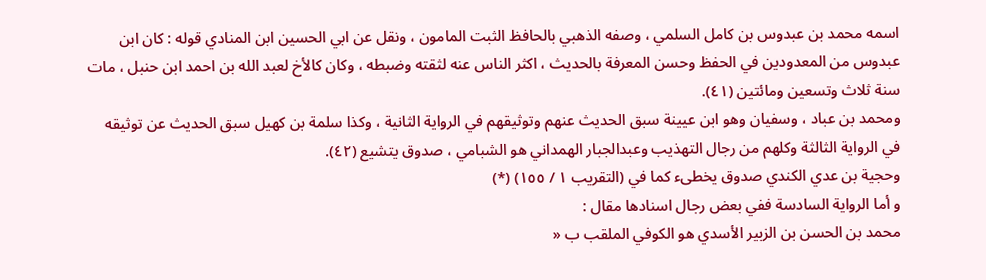اسمه محمد بن عبدوس بن كامل السلمي ، وصفه الذهبي بالحافظ الثبت المامون ، ونقل عن ابي الحسين ابن المنادي قوله : كان ابن عبدوس من المعدودين في الحفظ وحسن المعرفة بالحديث ، اكثر الناس عنه لثقته وضبطه ، وكان كالأخ لعبد الله بن احمد ابن حنبل ، مات سنة ثلاث وتسعين ومائتين (٤١).
ومحمد بن عباد ، وسفيان وهو ابن عيينة سبق الحديث عنهم وتوثيقهم في الرواية الثانية ، وكذا سلمة بن كهيل سبق الحديث عن توثيقه في الرواية الثالثة وكلهم من رجال التهذيب وعبدالجبار الهمداني هو الشبامي ، صدوق يتشيع (٤٢).
وحجية بن عدي الكندي صدوق يخطىء كما في (التقريب ١ / ١٥٥) (*)
و أما الرواية السادسة ففي بعض رجال اسنادها مقال :
محمد بن الحسن بن الزبير الأسدي هو الكوفي الملقب ب «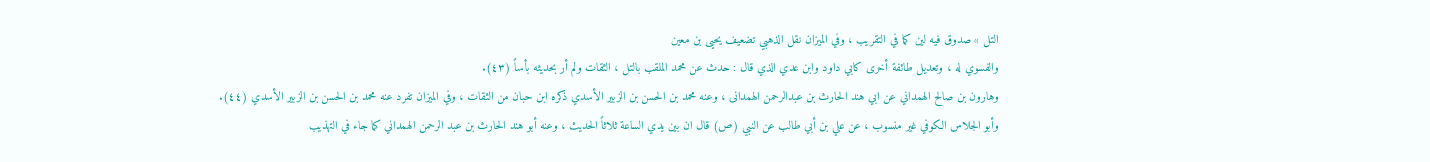التل » صدوق فيه لين كما في التقريب ، وفي الميزان نقل الذهبي تضعيف يحيى بن معين
والفسوي له ، وتعديل طائفة أخرى كابي داود وابن عدي الذي قال : حدث عن محمد الملقب بالتل ، الثقات ولم أر بحديثه بأساً (٤٣).
وهارون بن صالح الهمداني عن ابي هند الحارث بن عبدالرحمن الهمدانى ، وعنه محمد بن الحسن بن الزبير الأسدي ذكره ابن حبان من الثقات ، وفي الميزان تفرد عنه محمد بن الحسن بن الزبير الأسدي (٤٤).
وأبو الجلاس الكوفي غير منسوب ، عن علي بن أبي طالب عن النبي (ص) قال ان بين يدي الساعة ثلاثاً الحديث ، وعنه أبو هند الحارث بن عبد الرحمن الهمداني كما جاء في التهذيب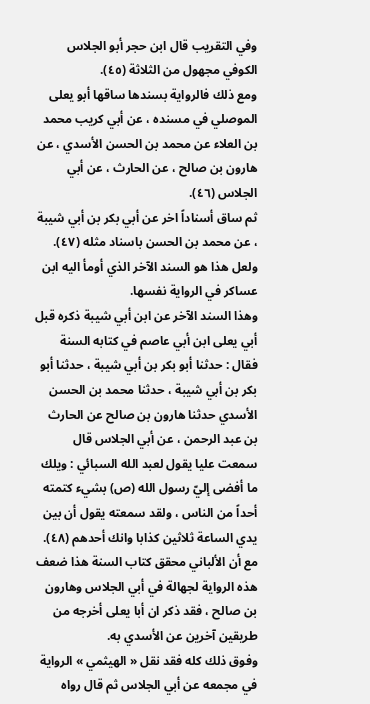وفي التقريب قال ابن حجر أبو الجلاس الكوفي مجهول من الثلاثة (٤٥).
ومع ذلك فالرواية بسندها ساقها أبو يعلى الموصلي في مسنده ، عن أبي كريب محمد بن العلاء عن محمد بن الحسن الأسدي ، عن هارون بن صالح ، عن الحارث ، عن أبي الجلاس (٤٦).
ثم ساق أسناداً اخر عن أبي بكر بن أبي شيبة ، عن محمد بن الحسن باسناد مثله (٤٧).
ولعل هذا هو السند الآخر الذي أومأ اليه ابن عساكر في الرواية نفسها.
وهذا السند الآخر عن ابن أبي شيبة ذكره قبل أبي يعلى ابن أبي عاصم في كتابه السنة فقال : حدثنا أبو بكر بن أبي شيبة ، حدثنا أبو بكر بن أبي شيبة ، حدثنا محمد بن الحسن الأسدي حدثنا هارون بن صالح عن الحارث بن عبد الرحمن ، عن أبي الجلاس قال سمعت عليا يقول لعبد الله السبائي : ويلك ما أفضى إليّ رسول الله (ص) بشيء كتمته أحداً من الناس ، ولقد سمعته يقول أن بين يدي الساعة ثلاثين كذابا وانك أحدهم (٤٨).
مع أن الألباني محقق كتاب السنة هذا ضعف هذه الرواية لجهالة في أبي الجلاس وهارون بن صالح ، فقد ذكر ان أبا يعلى أخرجه من طريقين آخرين عن الأسدي به.
وفوق ذلك كله فقد نقل « الهيثمي » الرواية في مجمعه عن أبي الجلاس ثم قال رواه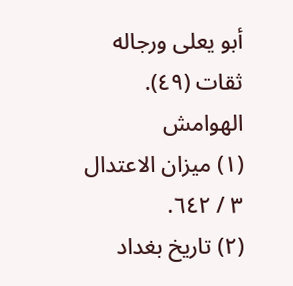أبو يعلى ورجاله ثقات (٤٩).
الهوامش
(١) ميزان الاعتدال ٣ / ٦٤٢.
(٢) تاريخ بغداد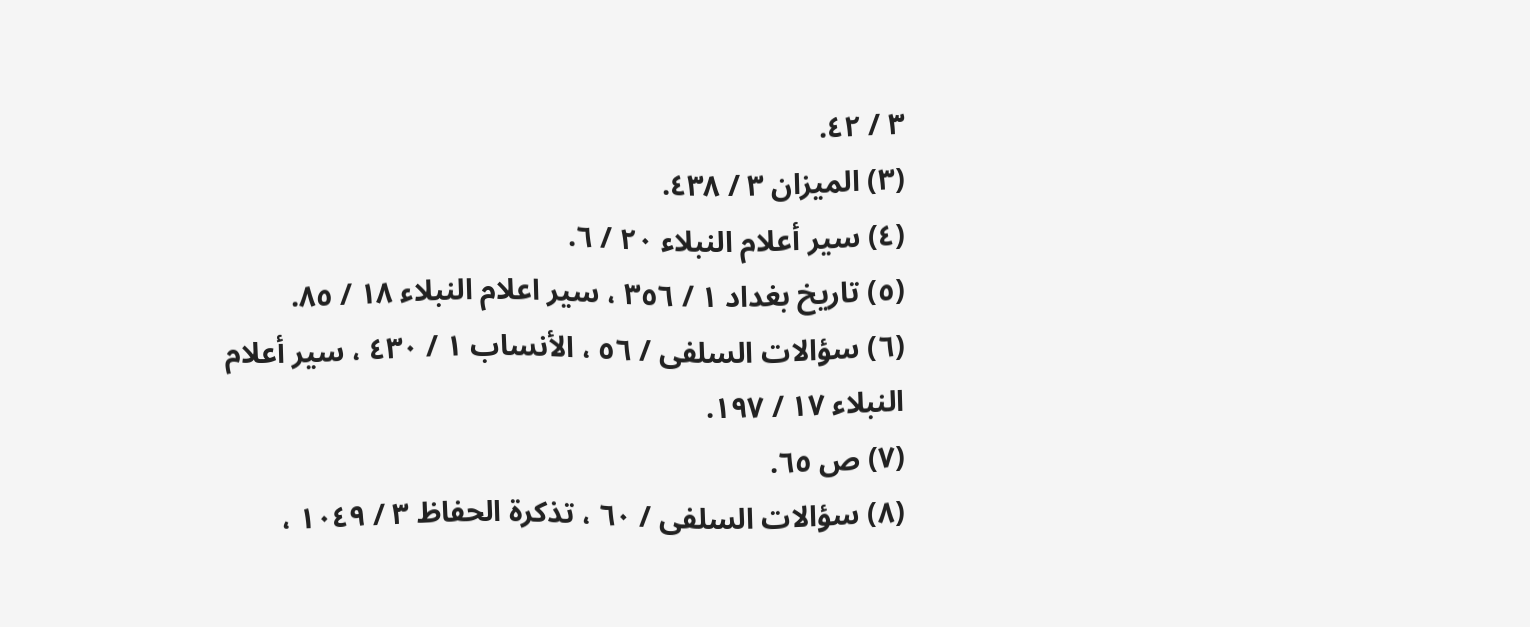٣ / ٤٢.
(٣) الميزان ٣ / ٤٣٨.
(٤) سير أعلام النبلاء ٢٠ / ٦.
(٥) تاريخ بغداد ١ / ٣٥٦ ، سير اعلام النبلاء ١٨ / ٨٥.
(٦) سؤالات السلفى / ٥٦ ، الأنساب ١ / ٤٣٠ ، سير أعلام النبلاء ١٧ / ١٩٧.
(٧) ص ٦٥.
(٨) سؤالات السلفى / ٦٠ ، تذكرة الحفاظ ٣ / ١٠٤٩ ،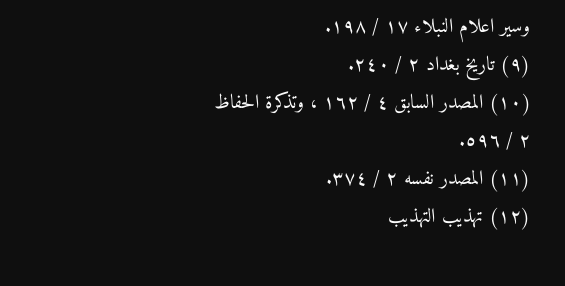وسير اعلام النبلاء ١٧ / ١٩٨.
(٩) تاريخ بغداد ٢ / ٢٤٠.
(١٠) المصدر السابق ٤ / ١٦٢ ، وتذكرة الحفاظ ٢ / ٥٩٦.
(١١) المصدر نفسه ٢ / ٣٧٤.
(١٢) تهذيب التهذيب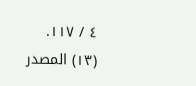٤ / ١١٧.
(١٣) المصدر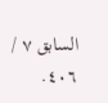السابق ٧ / ٤٠٦.